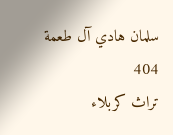سلمان هادي آل طعمة
404
تراث كربلاء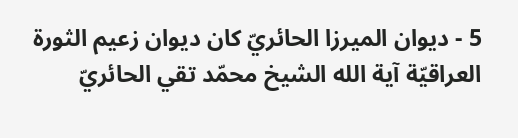5 - ديوان الميرزا الحائريّ كان ديوان زعيم الثورة العراقيّة آية الله الشيخ محمّد تقي الحائريّ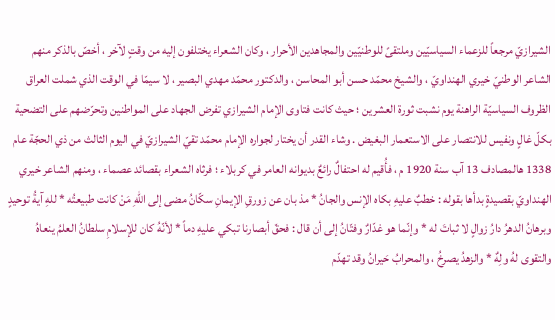الشيرازيّ مرجعاً للزعماء السياسيّين وملتقىً للوطنيّين والمجاهدين الأحرار ، وكان الشعراء يختلفون إليه من وقتٍ لآخر ، أخصّ بالذكر منهم الشاعر الوطنيّ خيري الهنداويّ ، والشيخ محمّد حسن أبو المحاسن ، والدكتور محمّد مهدي البصير ، لا سيمّا في الوقت الذي شملت العراق الظروف السياسيّة الراهنة يوم نشبت ثورة العشرين ؛ حيث كانت فتاوى الإمام الشيرازي تفرض الجهاد على المواطنين وتحرّضهم على التضحية بكلّ غالٍ ونفيس للانتصار على الاستعمار البغيض . وشاء القدر أن يختار لجواره الإمام محمّد تقيّ الشيرازيّ في اليوم الثالث من ذي الحجّة عام 1338 هالمصادف 13 آب سنة 1920 م ، فأُقيم له احتفالٌ رائعٌ بديوانه العامر في كربلاء ؛ فرثاه الشعراء بقصائد عصماء ، ومنهم الشاعر خيري الهنداويّ بقصيدةٍ بدأها بقوله : خطبٌ عليهِ بكاه الإنس والجانُ * مذ بان عن زورقِ الإيمانِ سكّانُ مضى إلى اللهِ مَنْ كانت طبيعتُه * للهِ آيةُ توحيدٍ وبرهانُ الدهرُ دارُ زوالٍ لا ثباتَ له * وإنّما هو غدّارٌ وفتّانُ إلى أن قال : فحقّ أبصارنا تبكي عليهِ دماً * لأنّهُ كان للإسلامِ سلطانُ العلمُ ينعاهُ والتقوى لهُ ولِهٌ * والزهدُ يصرخُ ، والمحرابُ حَيرانُ وقد تهدّم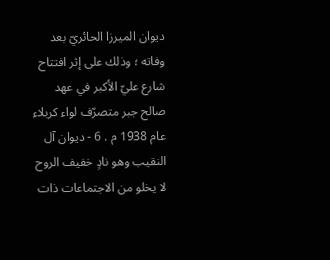ديوان الميرزا الحائريّ بعد وفاته ؛ وذلك على إثر افتتاح شارع عليّ الأكبر في عهد صالح جبر متصرّف لواء كربلاء عام 1938 م . 6 - ديوان آل النقيب وهو نادٍ خفيف الروح لا يخلو من الاجتماعات ذات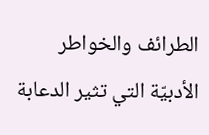الطرائف والخواطر الأدبيّة التي تثير الدعابة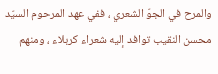والمرح في الجوّ الشعري ، ففي عهد المرحوم السيّد محسن النقيب توافد إليه شعراء كربلاء ، ومنهم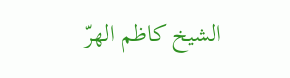الشيخ كاظم الهرّ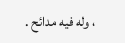، وله فيه مدائح .